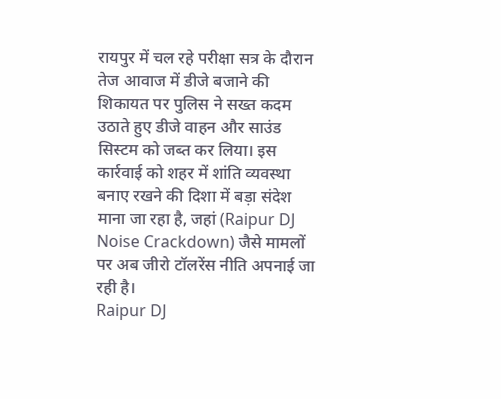रायपुर में चल रहे परीक्षा सत्र के दौरान तेज आवाज में डीजे बजाने की शिकायत पर पुलिस ने सख्त कदम उठाते हुए डीजे वाहन और साउंड सिस्टम को जब्त कर लिया। इस कार्रवाई को शहर में शांति व्यवस्था बनाए रखने की दिशा में बड़ा संदेश माना जा रहा है, जहां (Raipur DJ Noise Crackdown) जैसे मामलों पर अब जीरो टॉलरेंस नीति अपनाई जा रही है।
Raipur DJ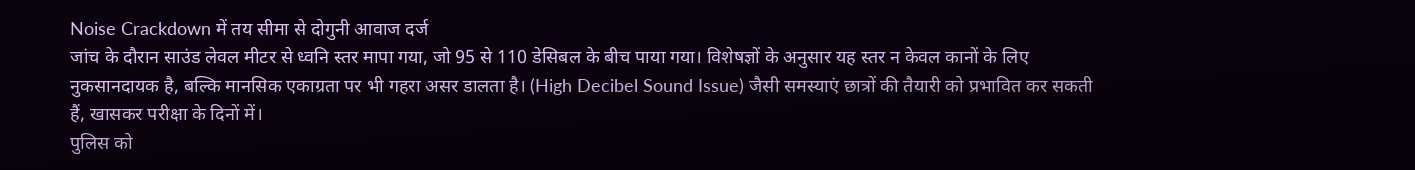Noise Crackdown में तय सीमा से दोगुनी आवाज दर्ज
जांच के दौरान साउंड लेवल मीटर से ध्वनि स्तर मापा गया, जो 95 से 110 डेसिबल के बीच पाया गया। विशेषज्ञों के अनुसार यह स्तर न केवल कानों के लिए नुकसानदायक है, बल्कि मानसिक एकाग्रता पर भी गहरा असर डालता है। (High Decibel Sound Issue) जैसी समस्याएं छात्रों की तैयारी को प्रभावित कर सकती हैं, खासकर परीक्षा के दिनों में।
पुलिस को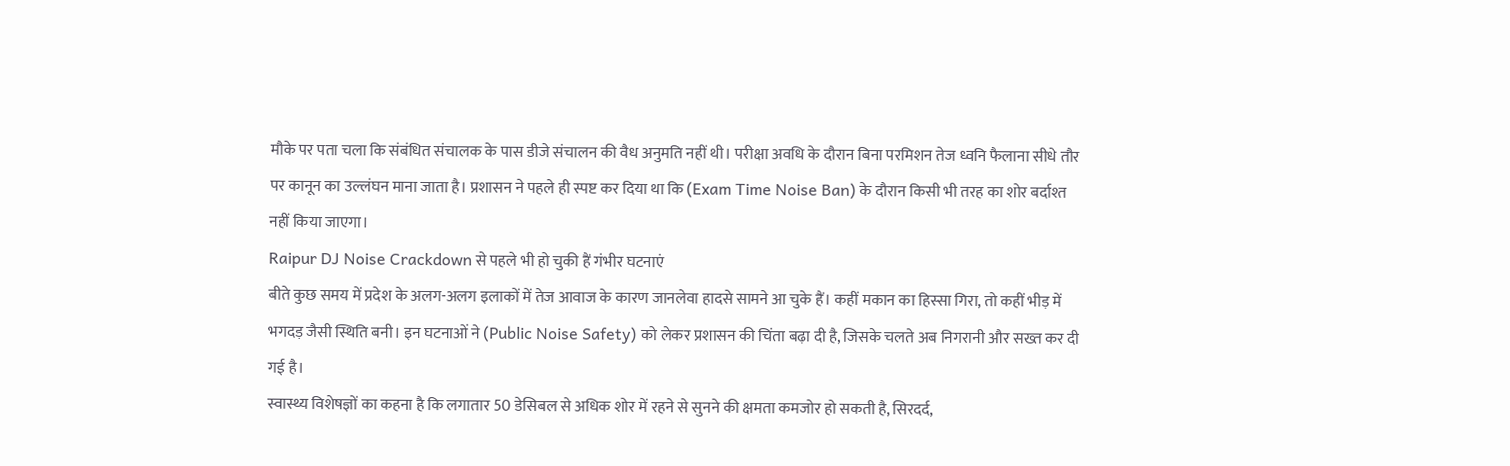मौके पर पता चला कि संबंधित संचालक के पास डीजे संचालन की वैध अनुमति नहीं थी। परीक्षा अवधि के दौरान बिना परमिशन तेज ध्वनि फैलाना सीधे तौर पर कानून का उल्लंघन माना जाता है। प्रशासन ने पहले ही स्पष्ट कर दिया था कि (Exam Time Noise Ban) के दौरान किसी भी तरह का शोर बर्दाश्त नहीं किया जाएगा।
Raipur DJ Noise Crackdown से पहले भी हो चुकी हैं गंभीर घटनाएं
बीते कुछ समय में प्रदेश के अलग-अलग इलाकों में तेज आवाज के कारण जानलेवा हादसे सामने आ चुके हैं। कहीं मकान का हिस्सा गिरा, तो कहीं भीड़ में भगदड़ जैसी स्थिति बनी। इन घटनाओं ने (Public Noise Safety) को लेकर प्रशासन की चिंता बढ़ा दी है, जिसके चलते अब निगरानी और सख्त कर दी गई है।
स्वास्थ्य विशेषज्ञों का कहना है कि लगातार 50 डेसिबल से अधिक शोर में रहने से सुनने की क्षमता कमजोर हो सकती है, सिरदर्द,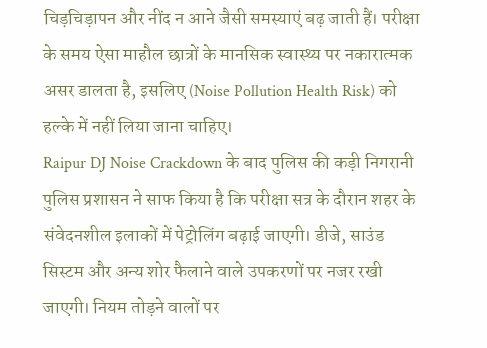चिड़चिड़ापन और नींद न आने जैसी समस्याएं बढ़ जाती हैं। परीक्षा के समय ऐसा माहौल छात्रों के मानसिक स्वास्थ्य पर नकारात्मक असर डालता है, इसलिए (Noise Pollution Health Risk) को हल्के में नहीं लिया जाना चाहिए।
Raipur DJ Noise Crackdown के बाद पुलिस की कड़ी निगरानी
पुलिस प्रशासन ने साफ किया है कि परीक्षा सत्र के दौरान शहर के संवेदनशील इलाकों में पेट्रोलिंग बढ़ाई जाएगी। डीजे, साउंड सिस्टम और अन्य शोर फैलाने वाले उपकरणों पर नजर रखी जाएगी। नियम तोड़ने वालों पर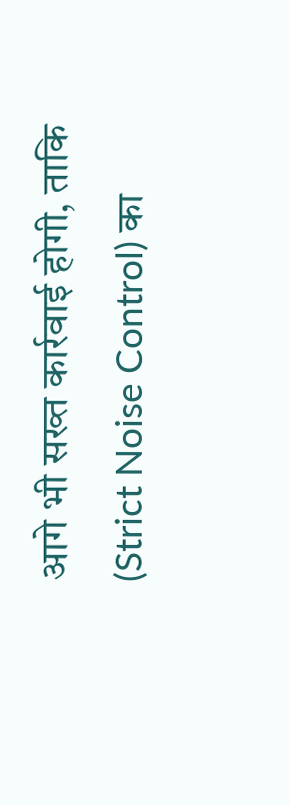आगे भी सख्त कार्रवाई होगी, ताकि (Strict Noise Control) का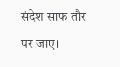संदेश साफ तौर पर जाए।